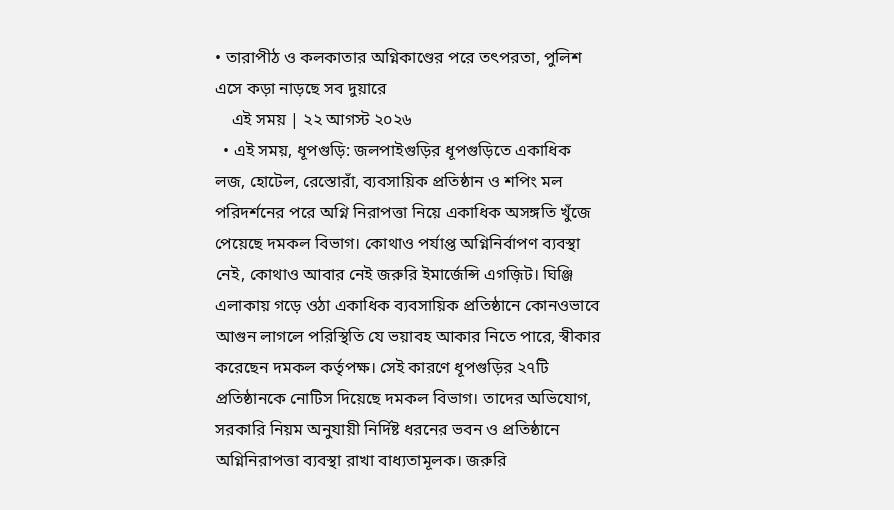• তারাপীঠ ও কলকাতার অগ্নিকাণ্ডের পরে তৎপরতা, পুলিশ এসে কড়া নাড়ছে সব দুয়ারে
    এই সময় | ২২ আগস্ট ২০২৬
  • এই সময়, ধূপগুড়ি: জলপাইগুড়ির ধূপগুড়িতে একাধিক লজ, হোটেল, রেস্তোরাঁ, ব্যবসায়িক প্রতিষ্ঠান ও শপিং মল পরিদর্শনের পরে অগ্নি নিরাপত্তা নিয়ে একাধিক অসঙ্গতি খুঁজে পেয়েছে দমকল বিভাগ। কোথাও পর্যাপ্ত অগ্নিনির্বাপণ ব্যবস্থা নেই, কোথাও আবার নেই জরুরি ইমার্জেন্সি এগজ়িট। ঘিঞ্জি এলাকায় গড়ে ওঠা একাধিক ব্যবসায়িক প্রতিষ্ঠানে কোনওভাবে আগুন লাগলে পরিস্থিতি যে ভয়াবহ আকার নিতে পারে, স্বীকার করেছেন দমকল কর্তৃপক্ষ। সেই কারণে ধূপগুড়ির ২৭টি প্রতিষ্ঠানকে নোটিস দিয়েছে দমকল বিভাগ। তাদের অভিযোগ, সরকারি নিয়ম অনুযায়ী নির্দিষ্ট ধরনের ভবন ও প্রতিষ্ঠানে অগ্নিনিরাপত্তা ব্যবস্থা রাখা বাধ্যতামূলক। জরুরি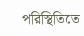পরিস্থিতিতে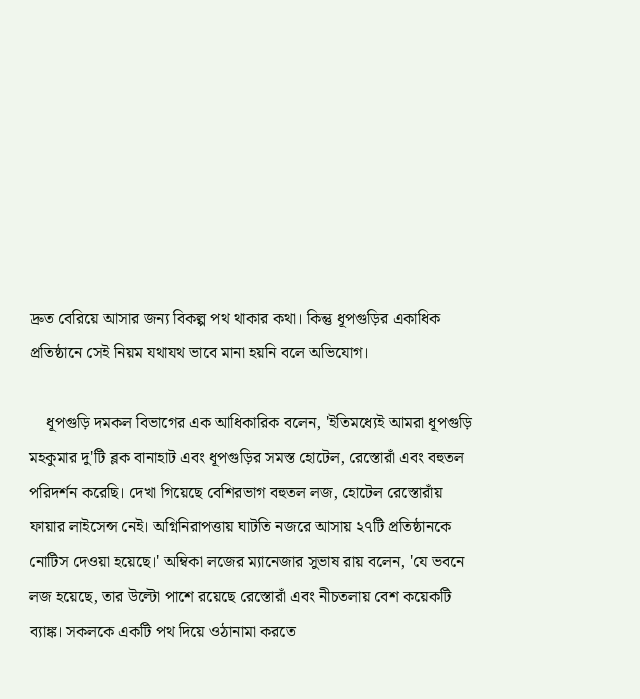দ্রুত বেরিয়ে আসার জন্য বিকল্প পথ থাকার কথা। কিন্তু ধূপগুড়ির একাধিক প্রতিষ্ঠানে সেই নিয়ম যথাযথ ভাবে মানা হয়নি বলে অভিযোগ।

    ধূপগুড়ি দমকল বিভাগের এক আধিকারিক বলেন, 'ইতিমধ্যেই আমরা ধূপগুড়ি মহকুমার দু'টি ব্লক বানাহাট এবং ধূপগুড়ির সমস্ত হোটেল, রেস্তোরাঁ এবং বহুতল পরিদর্শন করেছি। দেখা গিয়েছে বেশিরভাগ বহুতল লজ, হোটেল রেস্তোরাঁয় ফায়ার লাইসেন্স নেই। অগ্নিনিরাপত্তায় ঘাটতি নজরে আসায় ২৭টি প্রতিষ্ঠানকে নোটিস দেওয়া হয়েছে।' অম্বিকা লজের ম্যানেজার সুভাষ রায় বলেন, 'যে ভবনে লজ হয়েছে, তার উল্টো পাশে রয়েছে রেস্তোরাঁ এবং নীচতলায় বেশ কয়েকটি ব্যাঙ্ক। সকলকে একটি পথ দিয়ে ওঠানামা করতে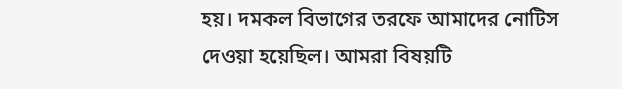হয়। দমকল বিভাগের তরফে আমাদের নোটিস দেওয়া হয়েছিল। আমরা বিষয়টি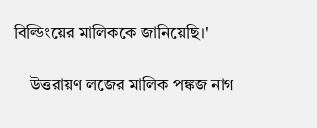বিল্ডিংয়ের মালিককে জানিয়েছি।'

    উত্তরায়ণ লজের মালিক পঙ্কজ নাগ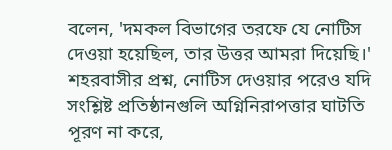বলেন, 'দমকল বিভাগের তরফে যে নোটিস দেওয়া হয়েছিল, তার উত্তর আমরা দিয়েছি।' শহরবাসীর প্রশ্ন, নোটিস দেওয়ার পরেও যদি সংশ্লিষ্ট প্রতিষ্ঠানগুলি অগ্নিনিরাপত্তার ঘাটতি পূরণ না করে,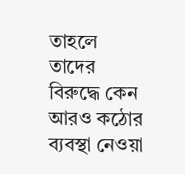তাহলে তাদের বিরুদ্ধে কেন আরও কঠোর ব্যবস্থা নেওয়া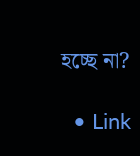হচ্ছে না?

  • Link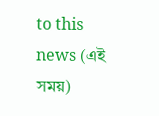to this news (এই সময়)